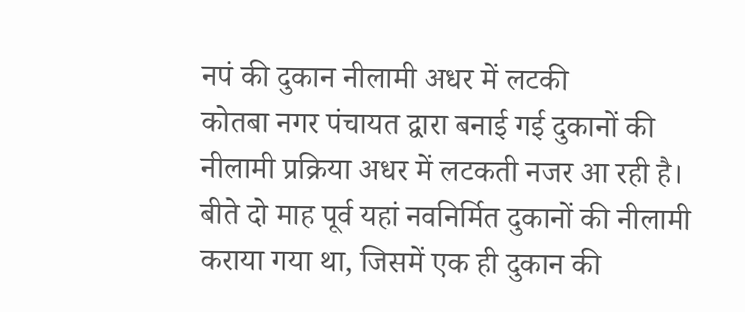नपं की दुकान नीलामी अधर में लटकी
कोतबा नगर पंचायत द्वारा बनाई गई दुकानों की नीलामी प्रक्रिया अधर में लटकती नजर आ रही है। बीते दो माह पूर्व यहां नवनिर्मित दुकानों की नीलामी कराया गया था, जिसमें एक ही दुकान की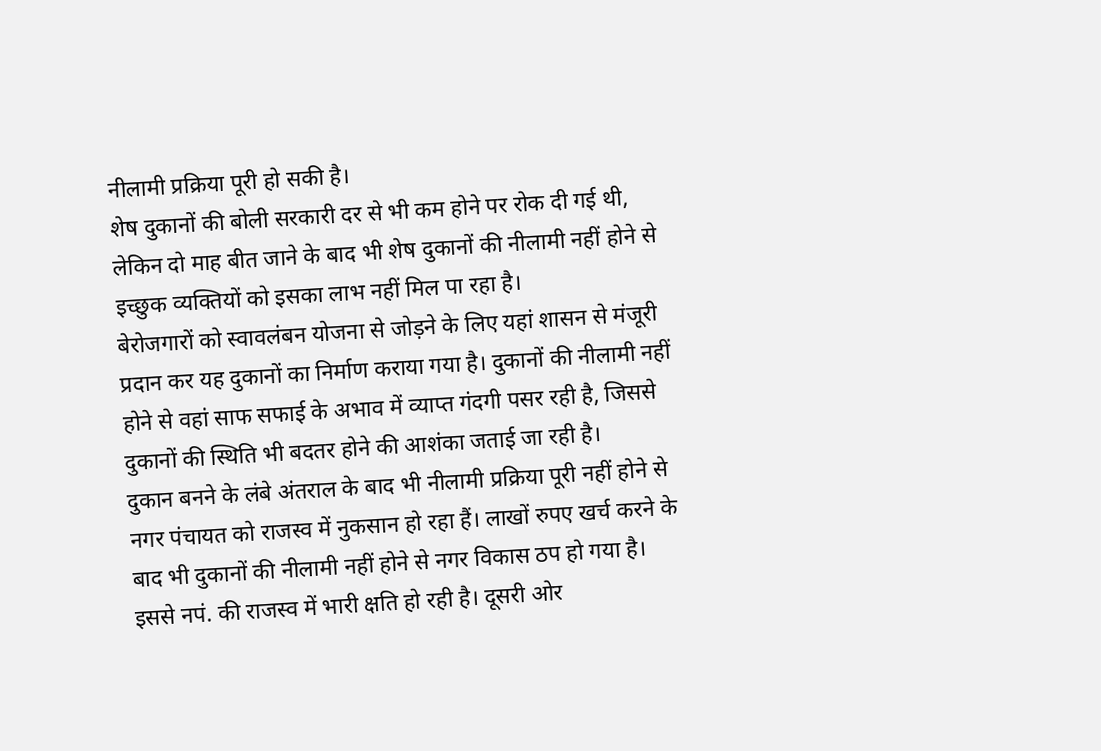नीलामी प्रक्रिया पूरी हो सकी है।
शेष दुकानों की बोली सरकारी दर से भी कम होने पर रोक दी गई थी, लेकिन दो माह बीत जाने के बाद भी शेष दुकानों की नीलामी नहीं होने से इच्छुक व्यक्तियों को इसका लाभ नहीं मिल पा रहा है।
बेरोजगारों को स्वावलंबन योजना से जोड़ने के लिए यहां शासन से मंजूरी प्रदान कर यह दुकानों का निर्माण कराया गया है। दुकानों की नीलामी नहीं होने से वहां साफ सफाई के अभाव में व्याप्त गंदगी पसर रही है, जिससे दुकानों की स्थिति भी बदतर होने की आशंका जताई जा रही है।
दुकान बनने के लंबे अंतराल के बाद भी नीलामी प्रक्रिया पूरी नहीं होने से नगर पंचायत को राजस्व में नुकसान हो रहा हैं। लाखों रुपए खर्च करने के बाद भी दुकानों की नीलामी नहीं होने से नगर विकास ठप हो गया है। इससे नपं. की राजस्व में भारी क्षति हो रही है। दूसरी ओर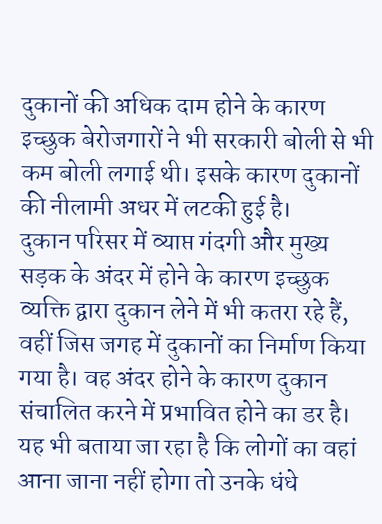दुकानों की अधिक दाम होने के कारण इच्छुक बेरोजगारों ने भी सरकारी बोली से भी कम बोली लगाई थी। इसके कारण दुकानों की नीलामी अधर में लटकी हुई है।
दुकान परिसर में व्याप्त गंदगी और मुख्य सड़क के अंदर में होने के कारण इच्छुक व्यक्ति द्वारा दुकान लेने में भी कतरा रहे हैं, वहीं जिस जगह में दुकानों का निर्माण किया गया है। वह अंदर होने के कारण दुकान संचालित करने में प्रभावित होने का डर है। यह भी बताया जा रहा है कि लोगों का वहां आना जाना नहीं होगा तो उनके धंधे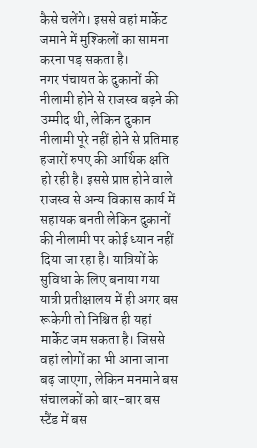कैसे चलेंगे। इससे वहां मार्केट जमाने में मुश्किलों का सामना करना पड़ सकता है।
नगर पंचायत के दुकानों की नीलामी होने से राजस्व बढ़ने की उम्मीद थी, लेकिन दुकान नीलामी पूरे नहीं होने से प्रतिमाह हजारों रुपए की आर्थिक क्षति हो रही है। इससे प्राप्त होने वाले राजस्व से अन्य विकास कार्य में सहायक बनती लेकिन दुकानों की नीलामी पर कोई ध्यान नहीं दिया जा रहा है। यात्रियों के सुविधा के लिए बनाया गया यात्री प्रतीक्षालय में ही अगर बस रूकेगी तो निश्चित ही यहां मार्केट जम सकता है। जिससे वहां लोगों का भी आना जाना बढ़ जाएगा, लेकिन मनमाने बस संचालकों को बार-बार बस स्टैंड में बस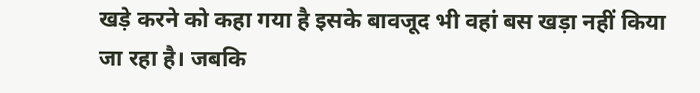खड़े करने को कहा गया है इसके बावजूद भी वहां बस खड़ा नहीं किया जा रहा है। जबकि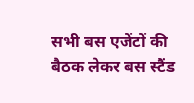सभी बस एजेंटों की बैठक लेकर बस स्टैंड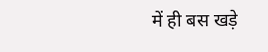में ही बस खड़े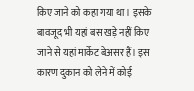किए जाने को कहा गया था। इसके बावजूद भी यहां बस खड़े नहीं किए जाने से यहां मार्केट बेअसर हैं। इस कारण दुकान को लेने में कोई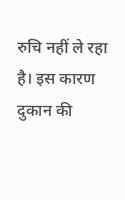रुचि नहीं ले रहा है। इस कारण दुकान की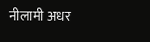नीलामी अधर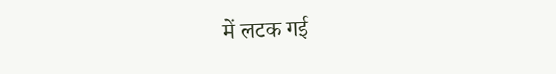में लटक गई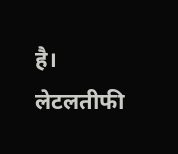है।
लेटलतीफी